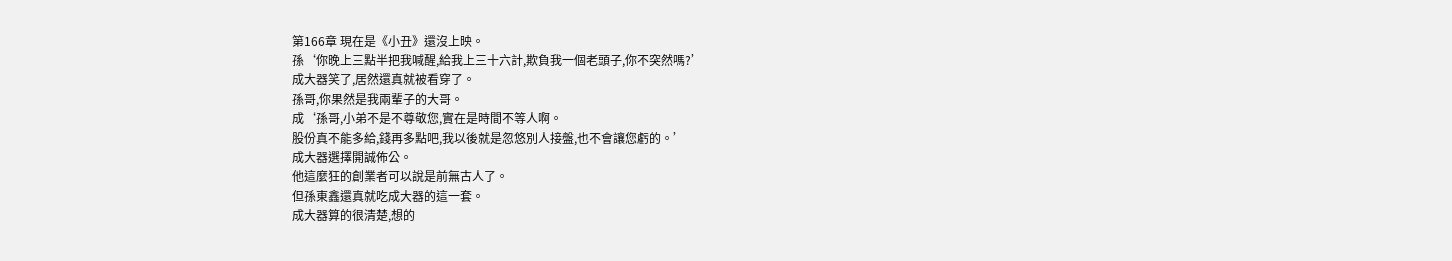第166章 現在是《小丑》還沒上映。
孫‘你晚上三點半把我喊醒,給我上三十六計,欺負我一個老頭子,你不突然嗎?’
成大器笑了,居然還真就被看穿了。
孫哥,你果然是我兩輩子的大哥。
成‘孫哥,小弟不是不尊敬您,實在是時間不等人啊。
股份真不能多給,錢再多點吧,我以後就是忽悠別人接盤,也不會讓您虧的。’
成大器選擇開誠佈公。
他這麼狂的創業者可以說是前無古人了。
但孫東鑫還真就吃成大器的這一套。
成大器算的很清楚,想的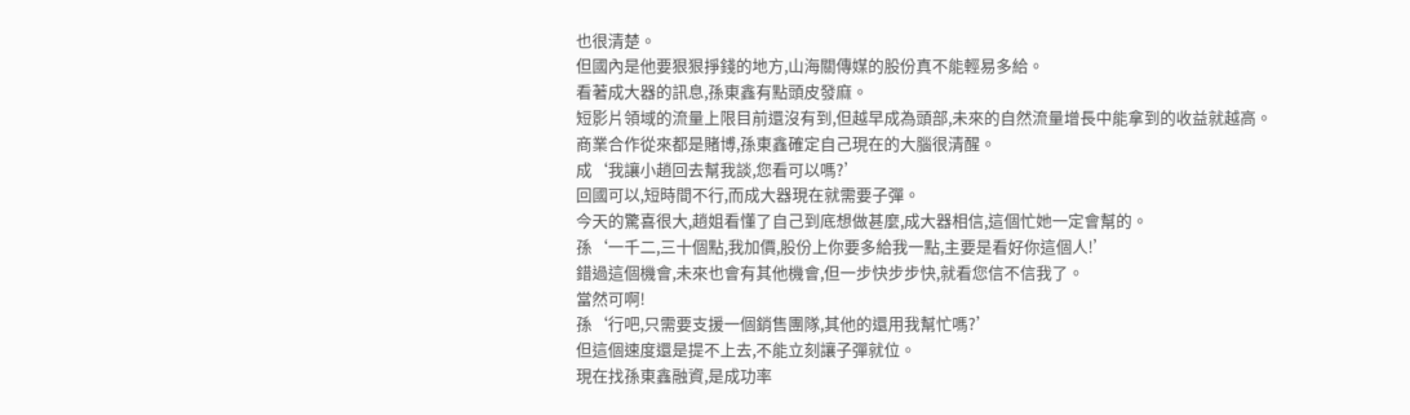也很清楚。
但國內是他要狠狠掙錢的地方,山海關傳媒的股份真不能輕易多給。
看著成大器的訊息,孫東鑫有點頭皮發麻。
短影片領域的流量上限目前還沒有到,但越早成為頭部,未來的自然流量增長中能拿到的收益就越高。
商業合作從來都是賭博,孫東鑫確定自己現在的大腦很清醒。
成‘我讓小趙回去幫我談,您看可以嗎?’
回國可以,短時間不行,而成大器現在就需要子彈。
今天的驚喜很大,趙姐看懂了自己到底想做甚麼,成大器相信,這個忙她一定會幫的。
孫‘一千二,三十個點,我加價,股份上你要多給我一點,主要是看好你這個人!’
錯過這個機會,未來也會有其他機會,但一步快步步快,就看您信不信我了。
當然可啊!
孫‘行吧,只需要支援一個銷售團隊,其他的還用我幫忙嗎?’
但這個速度還是提不上去,不能立刻讓子彈就位。
現在找孫東鑫融資,是成功率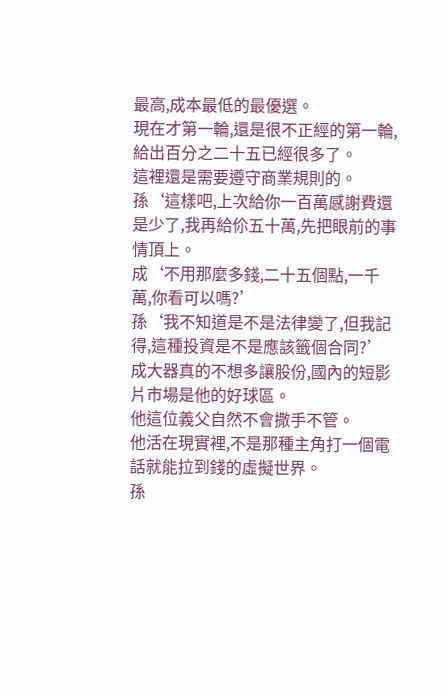最高,成本最低的最優選。
現在才第一輪,還是很不正經的第一輪,給出百分之二十五已經很多了。
這裡還是需要遵守商業規則的。
孫‘這樣吧,上次給你一百萬感謝費還是少了,我再給伱五十萬,先把眼前的事情頂上。
成‘不用那麼多錢,二十五個點,一千萬,你看可以嗎?’
孫‘我不知道是不是法律變了,但我記得,這種投資是不是應該籤個合同?’
成大器真的不想多讓股份,國內的短影片市場是他的好球區。
他這位義父自然不會撒手不管。
他活在現實裡,不是那種主角打一個電話就能拉到錢的虛擬世界。
孫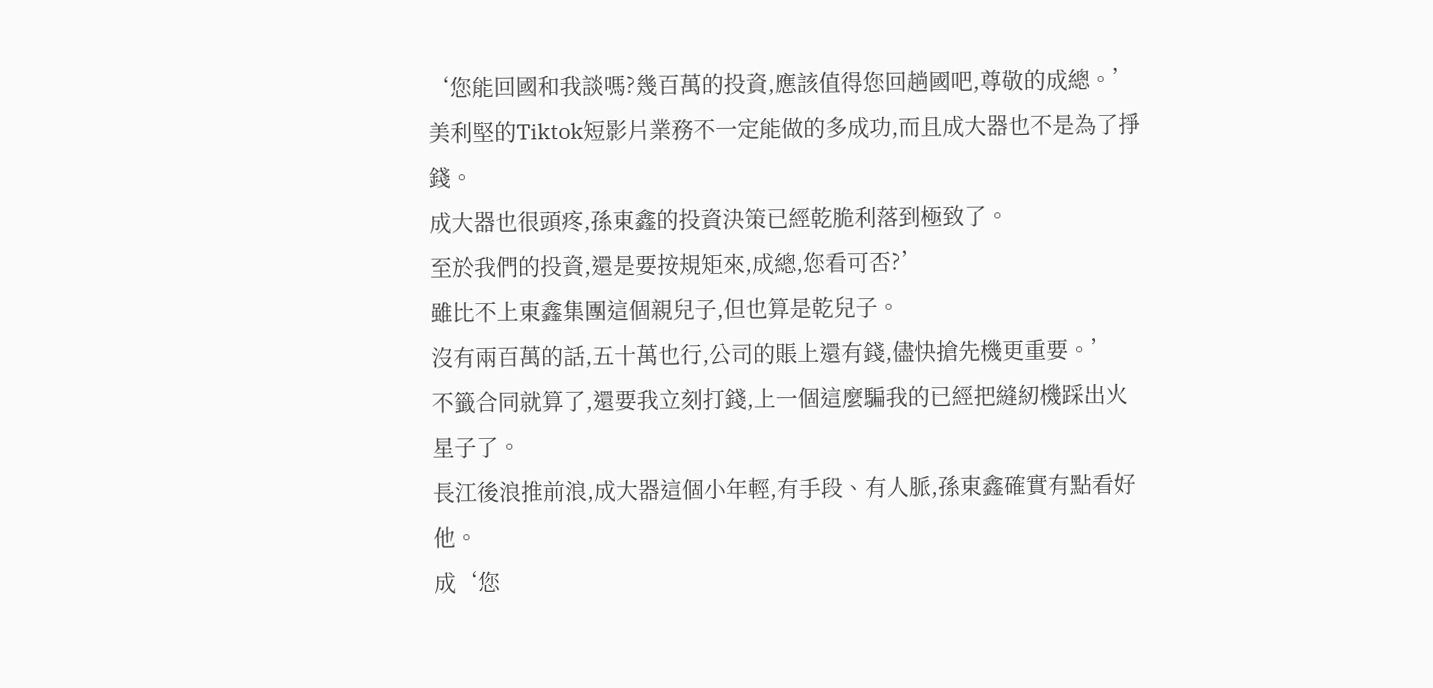‘您能回國和我談嗎?幾百萬的投資,應該值得您回趟國吧,尊敬的成總。’
美利堅的Tiktok短影片業務不一定能做的多成功,而且成大器也不是為了掙錢。
成大器也很頭疼,孫東鑫的投資決策已經乾脆利落到極致了。
至於我們的投資,還是要按規矩來,成總,您看可否?’
雖比不上東鑫集團這個親兒子,但也算是乾兒子。
沒有兩百萬的話,五十萬也行,公司的賬上還有錢,儘快搶先機更重要。’
不籤合同就算了,還要我立刻打錢,上一個這麼騙我的已經把縫紉機踩出火星子了。
長江後浪推前浪,成大器這個小年輕,有手段、有人脈,孫東鑫確實有點看好他。
成‘您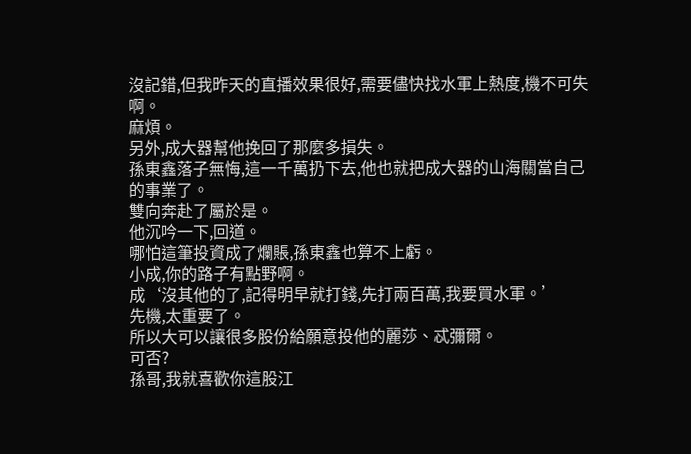沒記錯,但我昨天的直播效果很好,需要儘快找水軍上熱度,機不可失啊。
麻煩。
另外,成大器幫他挽回了那麼多損失。
孫東鑫落子無悔,這一千萬扔下去,他也就把成大器的山海關當自己的事業了。
雙向奔赴了屬於是。
他沉吟一下,回道。
哪怕這筆投資成了爛賬,孫東鑫也算不上虧。
小成,你的路子有點野啊。
成‘沒其他的了,記得明早就打錢,先打兩百萬,我要買水軍。’
先機,太重要了。
所以大可以讓很多股份給願意投他的麗莎、忒彌爾。
可否?
孫哥,我就喜歡你這股江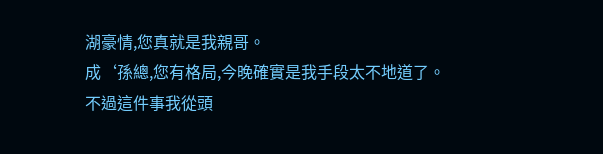湖豪情,您真就是我親哥。
成‘孫總,您有格局,今晚確實是我手段太不地道了。
不過這件事我從頭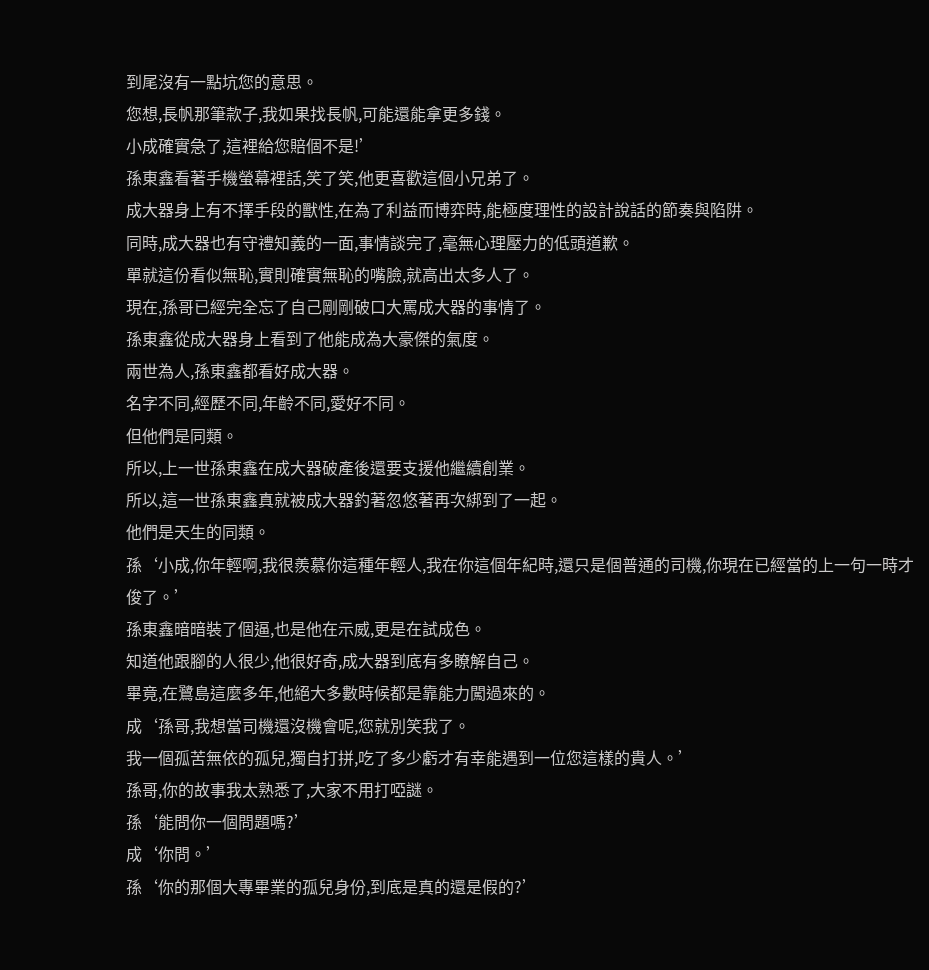到尾沒有一點坑您的意思。
您想,長帆那筆款子,我如果找長帆,可能還能拿更多錢。
小成確實急了,這裡給您賠個不是!’
孫東鑫看著手機螢幕裡話,笑了笑,他更喜歡這個小兄弟了。
成大器身上有不擇手段的獸性,在為了利益而博弈時,能極度理性的設計說話的節奏與陷阱。
同時,成大器也有守禮知義的一面,事情談完了,毫無心理壓力的低頭道歉。
單就這份看似無恥,實則確實無恥的嘴臉,就高出太多人了。
現在,孫哥已經完全忘了自己剛剛破口大罵成大器的事情了。
孫東鑫從成大器身上看到了他能成為大豪傑的氣度。
兩世為人,孫東鑫都看好成大器。
名字不同,經歷不同,年齡不同,愛好不同。
但他們是同類。
所以,上一世孫東鑫在成大器破產後還要支援他繼續創業。
所以,這一世孫東鑫真就被成大器釣著忽悠著再次綁到了一起。
他們是天生的同類。
孫‘小成,你年輕啊,我很羨慕你這種年輕人,我在你這個年紀時,還只是個普通的司機,你現在已經當的上一句一時才俊了。’
孫東鑫暗暗裝了個逼,也是他在示威,更是在試成色。
知道他跟腳的人很少,他很好奇,成大器到底有多瞭解自己。
畢竟,在鷺島這麼多年,他絕大多數時候都是靠能力闖過來的。
成‘孫哥,我想當司機還沒機會呢,您就別笑我了。
我一個孤苦無依的孤兒,獨自打拼,吃了多少虧才有幸能遇到一位您這樣的貴人。’
孫哥,你的故事我太熟悉了,大家不用打啞謎。
孫‘能問你一個問題嗎?’
成‘你問。’
孫‘你的那個大專畢業的孤兒身份,到底是真的還是假的?’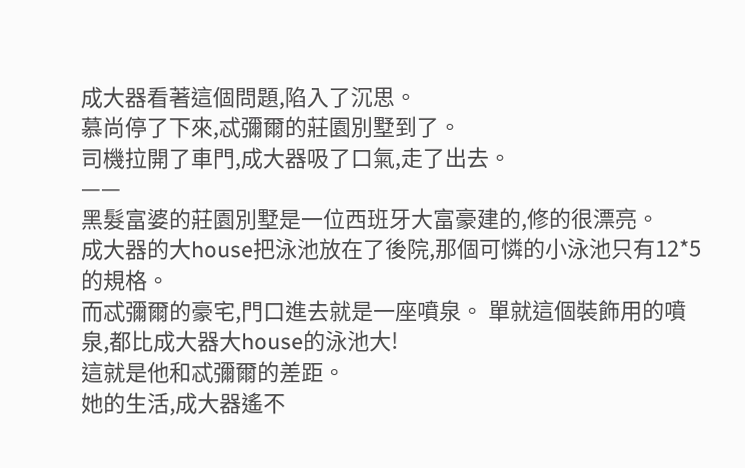成大器看著這個問題,陷入了沉思。
慕尚停了下來,忒彌爾的莊園別墅到了。
司機拉開了車門,成大器吸了口氣,走了出去。
——
黑髮富婆的莊園別墅是一位西班牙大富豪建的,修的很漂亮。
成大器的大house把泳池放在了後院,那個可憐的小泳池只有12*5的規格。
而忒彌爾的豪宅,門口進去就是一座噴泉。 單就這個裝飾用的噴泉,都比成大器大house的泳池大!
這就是他和忒彌爾的差距。
她的生活,成大器遙不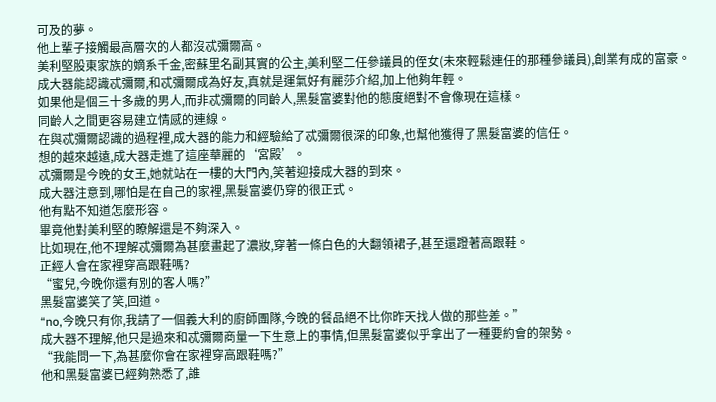可及的夢。
他上輩子接觸最高層次的人都沒忒彌爾高。
美利堅股東家族的嫡系千金,密蘇里名副其實的公主,美利堅二任參議員的侄女(未來輕鬆連任的那種參議員),創業有成的富豪。
成大器能認識忒彌爾,和忒彌爾成為好友,真就是運氣好有麗莎介紹,加上他夠年輕。
如果他是個三十多歲的男人,而非忒彌爾的同齡人,黑髮富婆對他的態度絕對不會像現在這樣。
同齡人之間更容易建立情感的連線。
在與忒彌爾認識的過程裡,成大器的能力和經驗給了忒彌爾很深的印象,也幫他獲得了黑髮富婆的信任。
想的越來越遠,成大器走進了這座華麗的‘宮殿’。
忒彌爾是今晚的女王,她就站在一樓的大門內,笑著迎接成大器的到來。
成大器注意到,哪怕是在自己的家裡,黑髮富婆仍穿的很正式。
他有點不知道怎麼形容。
畢竟他對美利堅的瞭解還是不夠深入。
比如現在,他不理解忒彌爾為甚麼畫起了濃妝,穿著一條白色的大翻領裙子,甚至還蹬著高跟鞋。
正經人會在家裡穿高跟鞋嗎?
“蜜兒,今晚你還有別的客人嗎?”
黑髮富婆笑了笑,回道。
“no,今晚只有你,我請了一個義大利的廚師團隊,今晚的餐品絕不比你昨天找人做的那些差。”
成大器不理解,他只是過來和忒彌爾商量一下生意上的事情,但黑髮富婆似乎拿出了一種要約會的架勢。
“我能問一下,為甚麼你會在家裡穿高跟鞋嗎?”
他和黑髮富婆已經夠熟悉了,誰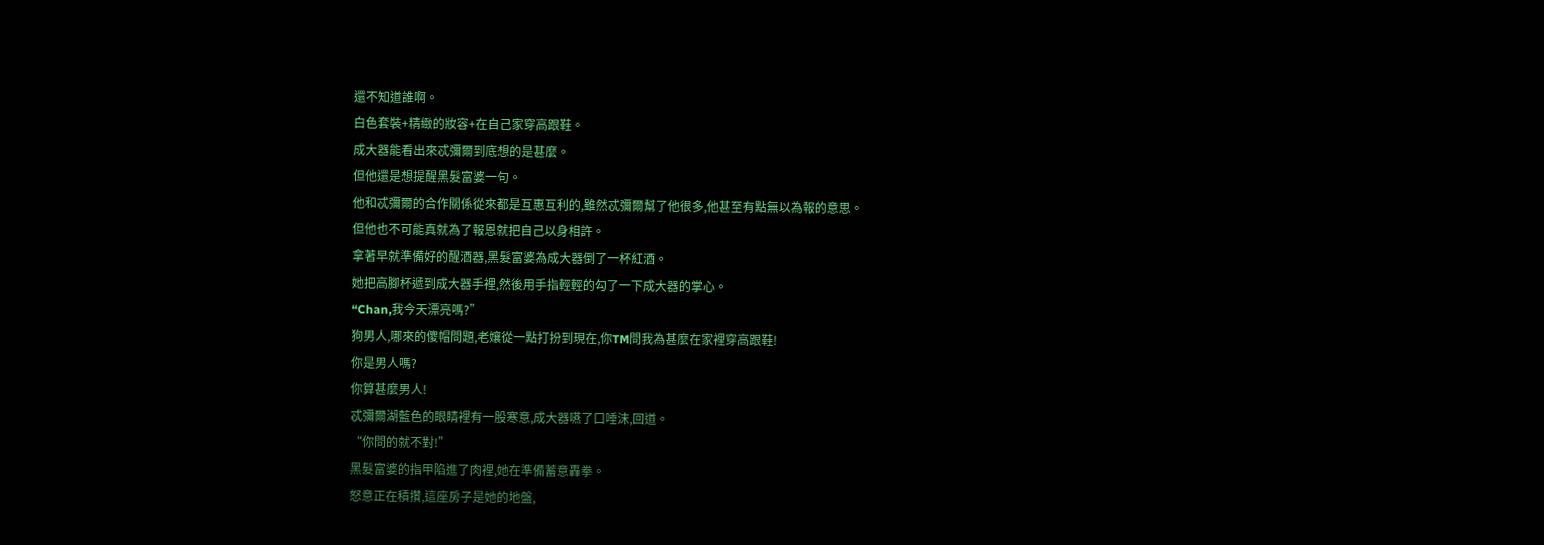還不知道誰啊。
白色套裝+精緻的妝容+在自己家穿高跟鞋。
成大器能看出來忒彌爾到底想的是甚麼。
但他還是想提醒黑髮富婆一句。
他和忒彌爾的合作關係從來都是互惠互利的,雖然忒彌爾幫了他很多,他甚至有點無以為報的意思。
但他也不可能真就為了報恩就把自己以身相許。
拿著早就準備好的醒酒器,黑髮富婆為成大器倒了一杯紅酒。
她把高腳杯遞到成大器手裡,然後用手指輕輕的勾了一下成大器的掌心。
“Chan,我今天漂亮嗎?”
狗男人,哪來的傻帽問題,老孃從一點打扮到現在,你TM問我為甚麼在家裡穿高跟鞋!
你是男人嗎?
你算甚麼男人!
忒彌爾湖藍色的眼睛裡有一股寒意,成大器嚥了口唾沫,回道。
“你問的就不對!”
黑髮富婆的指甲陷進了肉裡,她在準備蓄意轟拳。
怒意正在積攢,這座房子是她的地盤,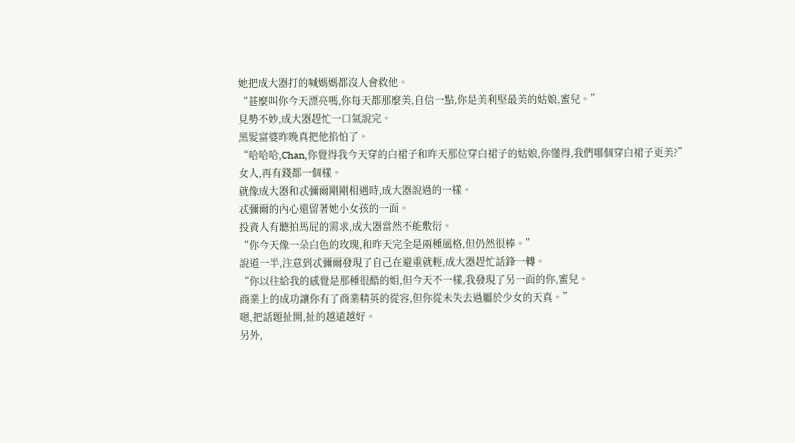她把成大器打的喊媽媽都沒人會救他。
“甚麼叫你今天漂亮嗎,你每天都那麼美,自信一點,你是美利堅最美的姑娘,蜜兒。”
見勢不妙,成大器趕忙一口氣說完。
黑髮富婆昨晚真把他掐怕了。
“哈哈哈,Chan,你覺得我今天穿的白裙子和昨天那位穿白裙子的姑娘,你懂得,我們哪個穿白裙子更美?”
女人,再有錢都一個樣。
就像成大器和忒彌爾剛剛相遇時,成大器說過的一樣。
忒彌爾的內心還留著她小女孩的一面。
投資人有聽拍馬屁的需求,成大器當然不能敷衍。
“你今天像一朵白色的玫瑰,和昨天完全是兩種風格,但仍然很棒。”
說道一半,注意到忒彌爾發現了自己在避重就輕,成大器趕忙話鋒一轉。
“你以往給我的感覺是那種很酷的姐,但今天不一樣,我發現了另一面的你,蜜兒。
商業上的成功讓你有了商業精英的從容,但你從未失去過屬於少女的天真。”
嗯,把話題扯開,扯的越遠越好。
另外,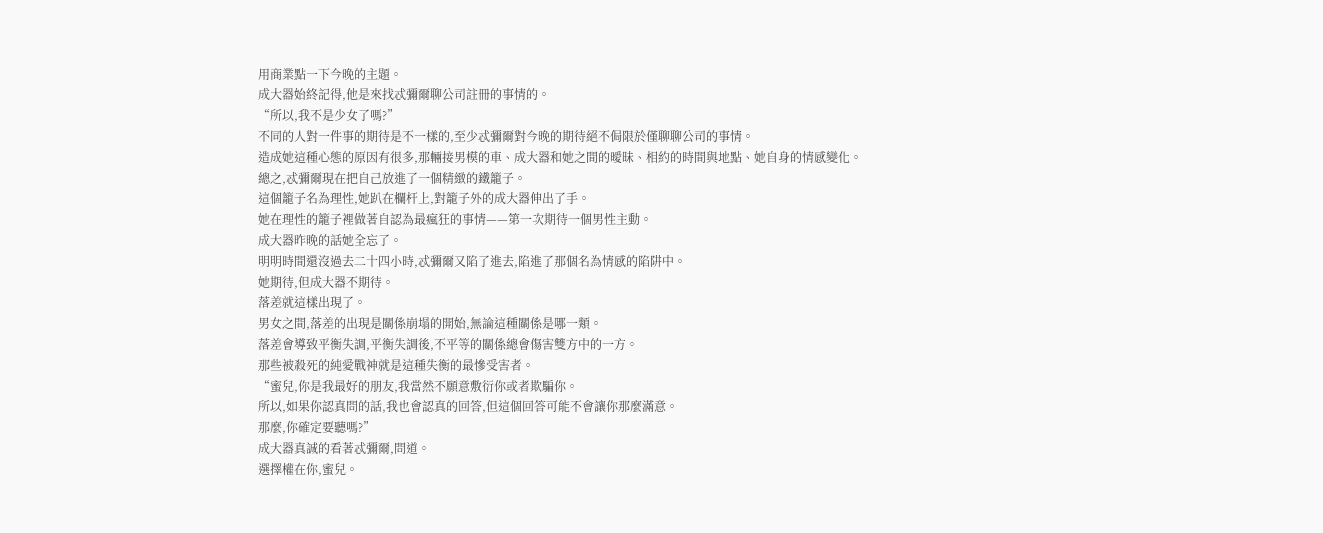用商業點一下今晚的主題。
成大器始終記得,他是來找忒彌爾聊公司註冊的事情的。
“所以,我不是少女了嗎?”
不同的人對一件事的期待是不一樣的,至少忒彌爾對今晚的期待絕不侷限於僅聊聊公司的事情。
造成她這種心態的原因有很多,那輛接男模的車、成大器和她之間的曖昧、相約的時間與地點、她自身的情感變化。
總之,忒彌爾現在把自己放進了一個精緻的鐵籠子。
這個籠子名為理性,她趴在欄杆上,對籠子外的成大器伸出了手。
她在理性的籠子裡做著自認為最瘋狂的事情——第一次期待一個男性主動。
成大器昨晚的話她全忘了。
明明時間還沒過去二十四小時,忒彌爾又陷了進去,陷進了那個名為情感的陷阱中。
她期待,但成大器不期待。
落差就這樣出現了。
男女之間,落差的出現是關係崩塌的開始,無論這種關係是哪一類。
落差會導致平衡失調,平衡失調後,不平等的關係總會傷害雙方中的一方。
那些被殺死的純愛戰神就是這種失衡的最慘受害者。
“蜜兒,你是我最好的朋友,我當然不願意敷衍你或者欺騙你。
所以,如果你認真問的話,我也會認真的回答,但這個回答可能不會讓你那麼滿意。
那麼,你確定要聽嗎?”
成大器真誠的看著忒彌爾,問道。
選擇權在你,蜜兒。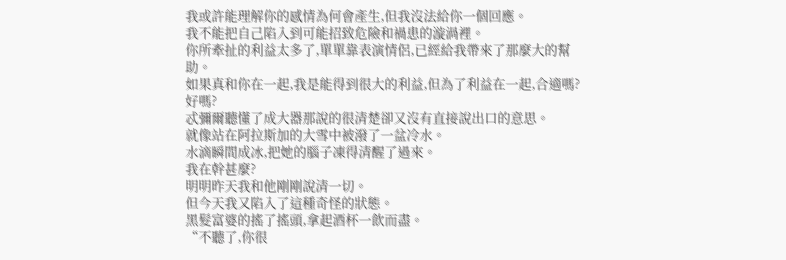我或許能理解你的感情為何會產生,但我沒法給你一個回應。
我不能把自己陷入到可能招致危險和禍患的漩渦裡。
你所牽扯的利益太多了,單單靠表演情侶,已經給我帶來了那麼大的幫助。
如果真和你在一起,我是能得到很大的利益,但為了利益在一起,合適嗎?好嗎?
忒彌爾聽懂了成大器那說的很清楚卻又沒有直接說出口的意思。
就像站在阿拉斯加的大雪中被潑了一盆冷水。
水滴瞬間成冰,把她的腦子凍得清醒了過來。
我在幹甚麼?
明明昨天我和他剛剛說清一切。
但今天我又陷入了這種奇怪的狀態。
黑髮富婆的搖了搖頭,拿起酒杯一飲而盡。
“不聽了,你很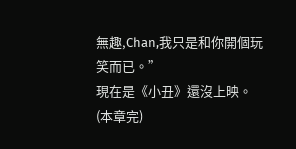無趣,Chan,我只是和你開個玩笑而已。”
現在是《小丑》還沒上映。
(本章完)